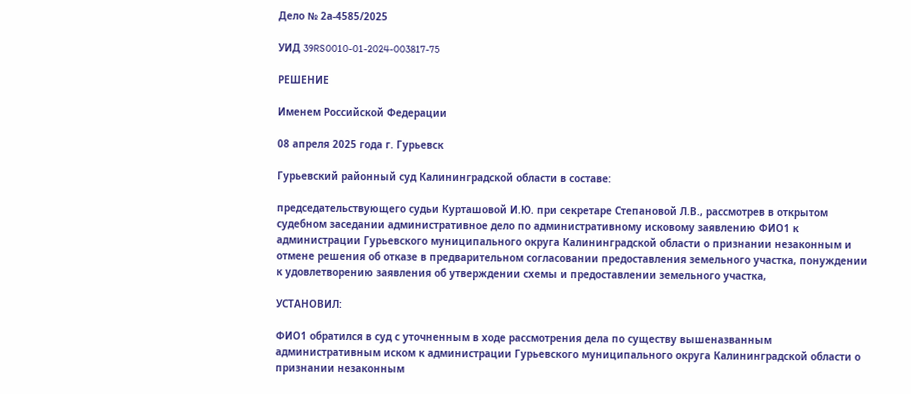Дело № 2а-4585/2025

УИД 39RS0010-01-2024-003817-75

РЕШЕНИЕ

Именем Российской Федерации

08 апреля 2025 года г. Гурьевск

Гурьевский районный суд Калининградской области в составе:

председательствующего судьи Курташовой И.Ю. при секретаре Степановой Л.В., рассмотрев в открытом судебном заседании административное дело по административному исковому заявлению ФИО1 к администрации Гурьевского муниципального округа Калининградской области о признании незаконным и отмене решения об отказе в предварительном согласовании предоставления земельного участка, понуждении к удовлетворению заявления об утверждении схемы и предоставлении земельного участка,

УСТАНОВИЛ:

ФИО1 обратился в суд с уточненным в ходе рассмотрения дела по существу вышеназванным административным иском к администрации Гурьевского муниципального округа Калининградской области о признании незаконным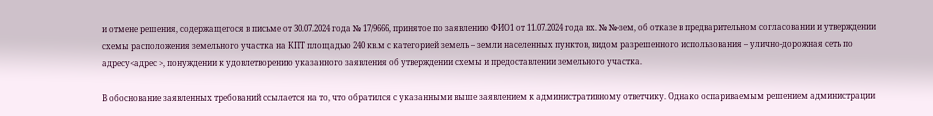и отмене решения, содержащегося в письме от 30.07.2024 года № 17/9666, принятое по заявлению ФИО1 от 11.07.2024 года вх. № №-зем, об отказе в предварительном согласовании и утверждении схемы расположения земельного участка на КПТ площадью 240 кв.м с категорией земель – земли населенных пунктов, видом разрешенного использования – улично-дорожная сеть по адресу<адрес >, понуждении к удовлетворению указанного заявления об утверждении схемы и предоставлении земельного участка.

В обоснование заявленных требований ссылается на то, что обратился с указанными выше заявлением к административному ответчику. Однако оспариваемым решением администрации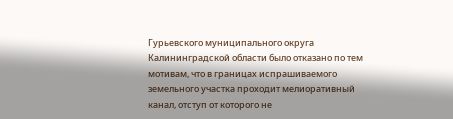Гурьевского муниципального округа Калининградской области было отказано по тем мотивам, что в границах испрашиваемого земельного участка проходит мелиоративный канал, отступ от которого не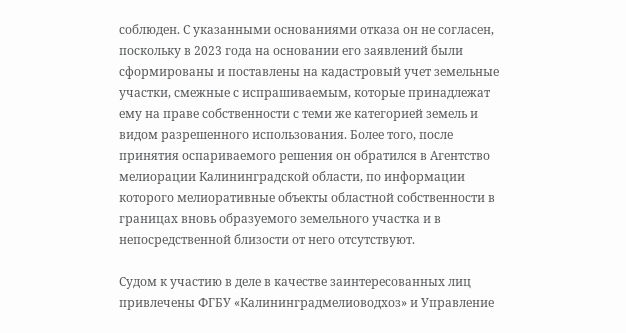соблюден. С указанными основаниями отказа он не согласен, поскольку в 2023 года на основании его заявлений были сформированы и поставлены на кадастровый учет земельные участки, смежные с испрашиваемым, которые принадлежат ему на праве собственности с теми же категорией земель и видом разрешенного использования. Более того, после принятия оспариваемого решения он обратился в Агентство мелиорации Калининградской области, по информации которого мелиоративные объекты областной собственности в границах вновь образуемого земельного участка и в непосредственной близости от него отсутствуют.

Судом к участию в деле в качестве заинтересованных лиц привлечены ФГБУ «Калининградмелиоводхоз» и Управление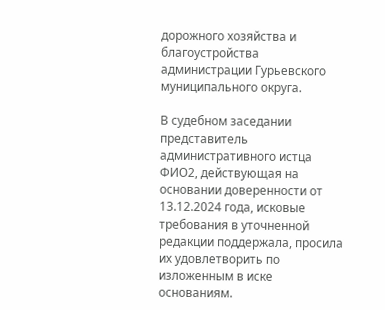дорожного хозяйства и благоустройства администрации Гурьевского муниципального округа.

В судебном заседании представитель административного истца ФИО2, действующая на основании доверенности от 13.12.2024 года, исковые требования в уточненной редакции поддержала, просила их удовлетворить по изложенным в иске основаниям.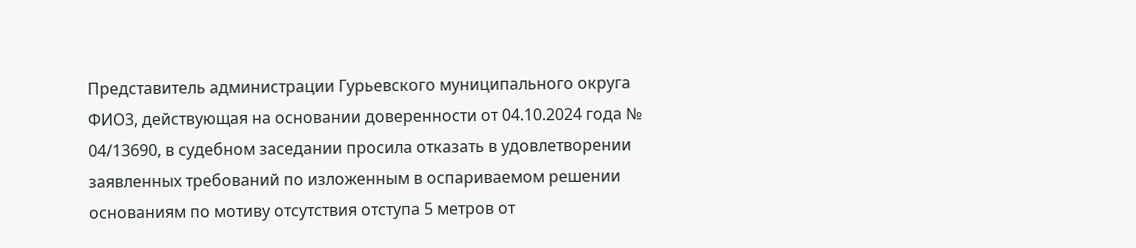Представитель администрации Гурьевского муниципального округа ФИО3, действующая на основании доверенности от 04.10.2024 года № 04/13690, в судебном заседании просила отказать в удовлетворении заявленных требований по изложенным в оспариваемом решении основаниям по мотиву отсутствия отступа 5 метров от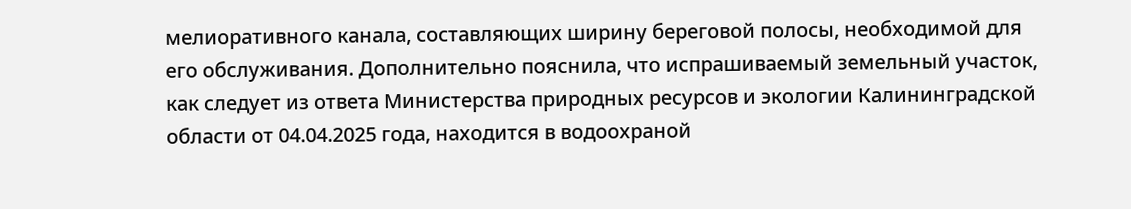мелиоративного канала, составляющих ширину береговой полосы, необходимой для его обслуживания. Дополнительно пояснила, что испрашиваемый земельный участок, как следует из ответа Министерства природных ресурсов и экологии Калининградской области от 04.04.2025 года, находится в водоохраной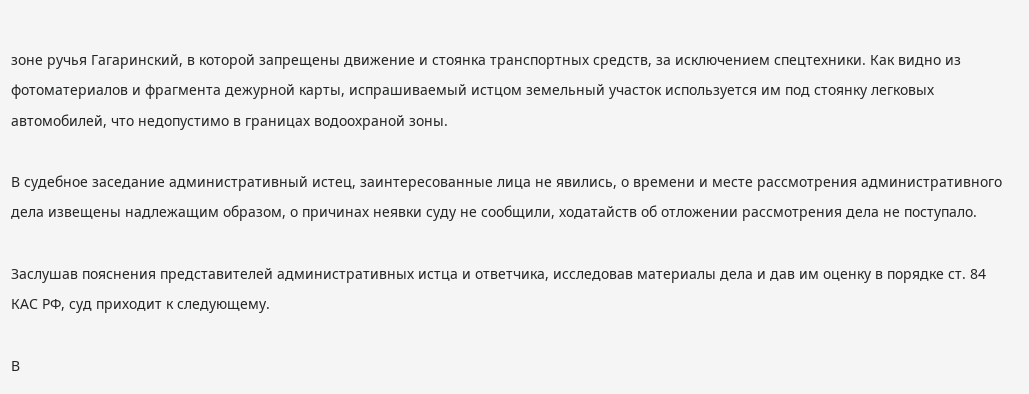зоне ручья Гагаринский, в которой запрещены движение и стоянка транспортных средств, за исключением спецтехники. Как видно из фотоматериалов и фрагмента дежурной карты, испрашиваемый истцом земельный участок используется им под стоянку легковых автомобилей, что недопустимо в границах водоохраной зоны.

В судебное заседание административный истец, заинтересованные лица не явились, о времени и месте рассмотрения административного дела извещены надлежащим образом, о причинах неявки суду не сообщили, ходатайств об отложении рассмотрения дела не поступало.

Заслушав пояснения представителей административных истца и ответчика, исследовав материалы дела и дав им оценку в порядке ст. 84 КАС РФ, суд приходит к следующему.

В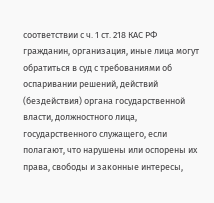соответствии с ч. 1 ст. 218 КАС РФ гражданин, организация, иные лица могут обратиться в суд с требованиями об оспаривании решений, действий (бездействия) органа государственной власти, должностного лица, государственного служащего, если полагают, что нарушены или оспорены их права, свободы и законные интересы,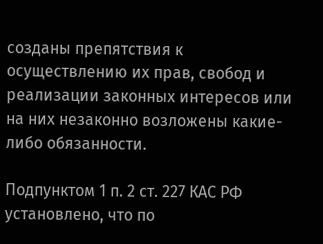созданы препятствия к осуществлению их прав, свобод и реализации законных интересов или на них незаконно возложены какие-либо обязанности.

Подпунктом 1 п. 2 ст. 227 КАС РФ установлено, что по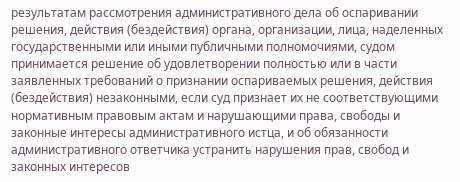результатам рассмотрения административного дела об оспаривании решения, действия (бездействия) органа, организации, лица, наделенных государственными или иными публичными полномочиями, судом принимается решение об удовлетворении полностью или в части заявленных требований о признании оспариваемых решения, действия (бездействия) незаконными, если суд признает их не соответствующими нормативным правовым актам и нарушающими права, свободы и законные интересы административного истца, и об обязанности административного ответчика устранить нарушения прав, свобод и законных интересов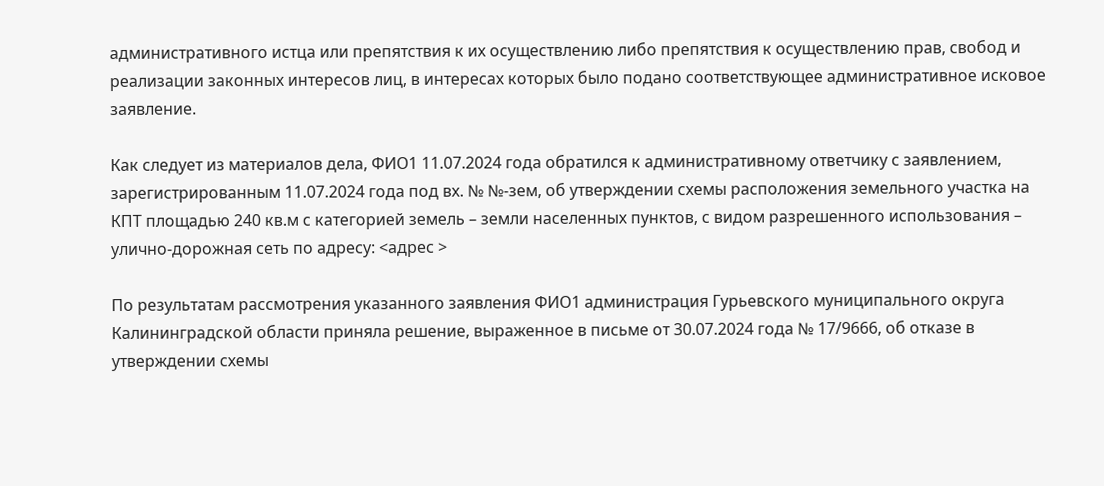административного истца или препятствия к их осуществлению либо препятствия к осуществлению прав, свобод и реализации законных интересов лиц, в интересах которых было подано соответствующее административное исковое заявление.

Как следует из материалов дела, ФИО1 11.07.2024 года обратился к административному ответчику с заявлением, зарегистрированным 11.07.2024 года под вх. № №-зем, об утверждении схемы расположения земельного участка на КПТ площадью 240 кв.м с категорией земель – земли населенных пунктов, с видом разрешенного использования – улично-дорожная сеть по адресу: <адрес >

По результатам рассмотрения указанного заявления ФИО1 администрация Гурьевского муниципального округа Калининградской области приняла решение, выраженное в письме от 30.07.2024 года № 17/9666, об отказе в утверждении схемы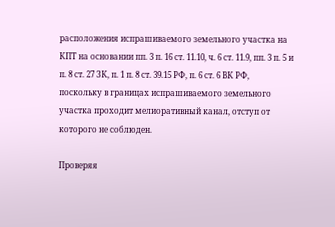расположения испрашиваемого земельного участка на КПТ на основании пп. 3 п. 16 ст. 11.10, ч. 6 ст. 11.9, пп. 3 п. 5 и п. 8 ст. 27 ЗК, п. 1 п. 8 ст. 39.15 РФ, п. 6 ст. 6 ВК РФ, поскольку в границах испрашиваемого земельного участка проходит мелиоративный канал, отступ от которого не соблюден.

Проверяя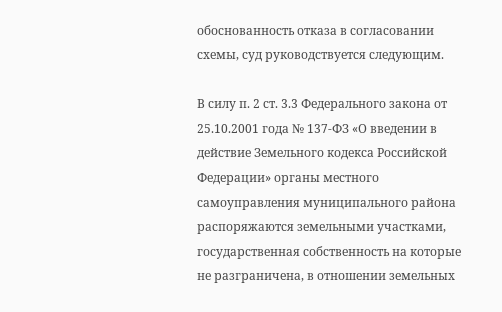обоснованность отказа в согласовании схемы, суд руководствуется следующим.

В силу п. 2 ст. 3.3 Федерального закона от 25.10.2001 года № 137-ФЗ «О введении в действие Земельного кодекса Российской Федерации» органы местного самоуправления муниципального района распоряжаются земельными участками, государственная собственность на которые не разграничена, в отношении земельных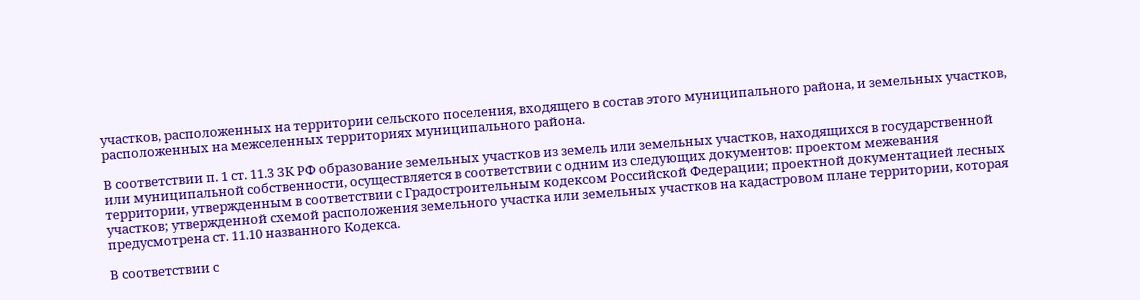участков, расположенных на территории сельского поселения, входящего в состав этого муниципального района, и земельных участков, расположенных на межселенных территориях муниципального района.

В соответствии п. 1 ст. 11.3 ЗК РФ образование земельных участков из земель или земельных участков, находящихся в государственной или муниципальной собственности, осуществляется в соответствии с одним из следующих документов: проектом межевания территории, утвержденным в соответствии с Градостроительным кодексом Российской Федерации; проектной документацией лесных участков; утвержденной схемой расположения земельного участка или земельных участков на кадастровом плане территории, которая предусмотрена ст. 11.10 названного Кодекса.

В соответствии с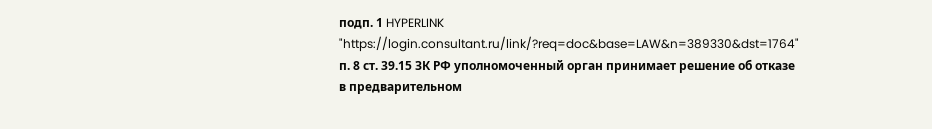подп. 1 HYPERLINK "https://login.consultant.ru/link/?req=doc&base=LAW&n=389330&dst=1764" п. 8 ст. 39.15 ЗК РФ уполномоченный орган принимает решение об отказе в предварительном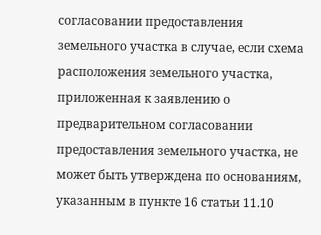согласовании предоставления земельного участка в случае, если схема расположения земельного участка, приложенная к заявлению о предварительном согласовании предоставления земельного участка, не может быть утверждена по основаниям, указанным в пункте 16 статьи 11.10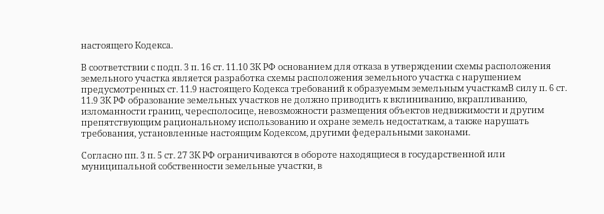настоящего Кодекса.

В соответствии с подп. 3 п. 16 ст. 11.10 ЗК РФ основанием для отказа в утверждении схемы расположения земельного участка является разработка схемы расположения земельного участка с нарушением предусмотренных ст. 11.9 настоящего Кодекса требований к образуемым земельным участкамВ силу п. 6 ст. 11.9 ЗК РФ образование земельных участков не должно приводить к вклиниванию, вкрапливанию, изломанности границ, чересполосице, невозможности размещения объектов недвижимости и другим препятствующим рациональному использованию и охране земель недостаткам, а также нарушать требования, установленные настоящим Кодексом, другими федеральными законами.

Согласно пп. 3 п. 5 ст. 27 ЗК РФ ограничиваются в обороте находящиеся в государственной или муниципальной собственности земельные участки, в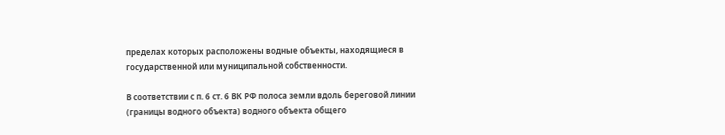пределах которых расположены водные объекты, находящиеся в государственной или муниципальной собственности.

В соответствии с п. 6 ст. 6 ВК РФ полоса земли вдоль береговой линии (границы водного объекта) водного объекта общего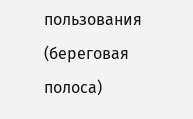пользования (береговая полоса)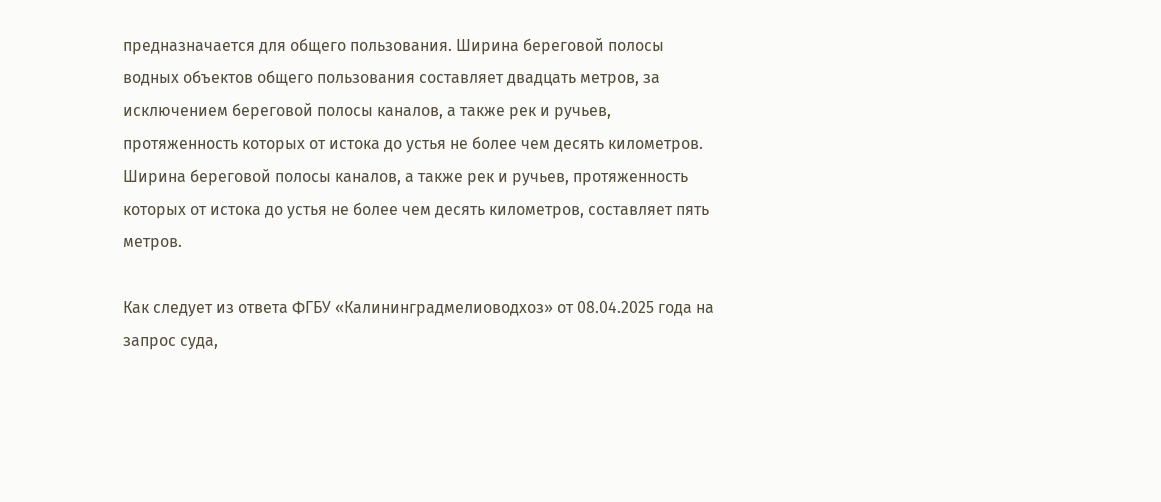предназначается для общего пользования. Ширина береговой полосы водных объектов общего пользования составляет двадцать метров, за исключением береговой полосы каналов, а также рек и ручьев, протяженность которых от истока до устья не более чем десять километров. Ширина береговой полосы каналов, а также рек и ручьев, протяженность которых от истока до устья не более чем десять километров, составляет пять метров.

Как следует из ответа ФГБУ «Калининградмелиоводхоз» от 08.04.2025 года на запрос суда,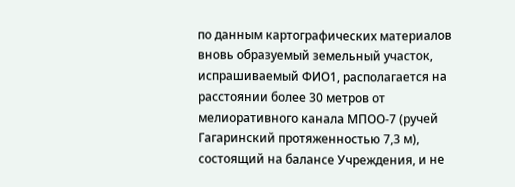по данным картографических материалов вновь образуемый земельный участок, испрашиваемый ФИО1, располагается на расстоянии более 30 метров от мелиоративного канала МПОО-7 (ручей Гагаринский протяженностью 7,3 м), состоящий на балансе Учреждения, и не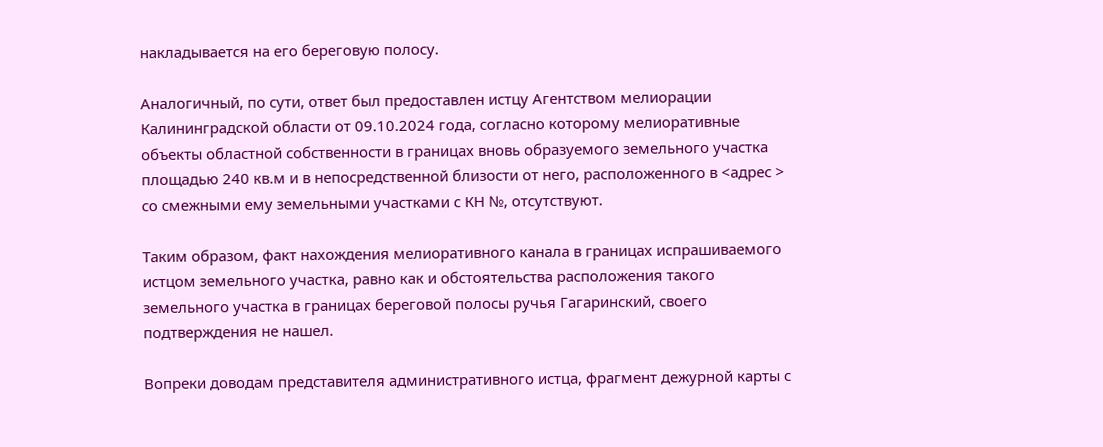накладывается на его береговую полосу.

Аналогичный, по сути, ответ был предоставлен истцу Агентством мелиорации Калининградской области от 09.10.2024 года, согласно которому мелиоративные объекты областной собственности в границах вновь образуемого земельного участка площадью 240 кв.м и в непосредственной близости от него, расположенного в <адрес > со смежными ему земельными участками с КН №, отсутствуют.

Таким образом, факт нахождения мелиоративного канала в границах испрашиваемого истцом земельного участка, равно как и обстоятельства расположения такого земельного участка в границах береговой полосы ручья Гагаринский, своего подтверждения не нашел.

Вопреки доводам представителя административного истца, фрагмент дежурной карты с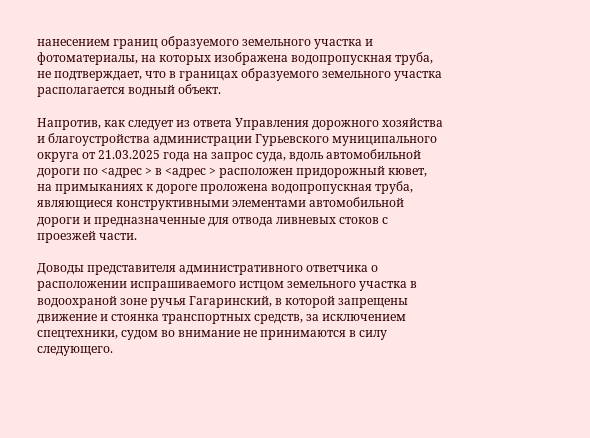нанесением границ образуемого земельного участка и фотоматериалы, на которых изображена водопропускная труба, не подтверждает, что в границах образуемого земельного участка располагается водный объект.

Напротив, как следует из ответа Управления дорожного хозяйства и благоустройства администрации Гурьевского муниципального округа от 21.03.2025 года на запрос суда, вдоль автомобильной дороги по <адрес > в <адрес > расположен придорожный кювет, на примыканиях к дороге проложена водопропускная труба, являющиеся конструктивными элементами автомобильной дороги и предназначенные для отвода ливневых стоков с проезжей части.

Доводы представителя административного ответчика о расположении испрашиваемого истцом земельного участка в водоохраной зоне ручья Гагаринский, в которой запрещены движение и стоянка транспортных средств, за исключением спецтехники, судом во внимание не принимаются в силу следующего.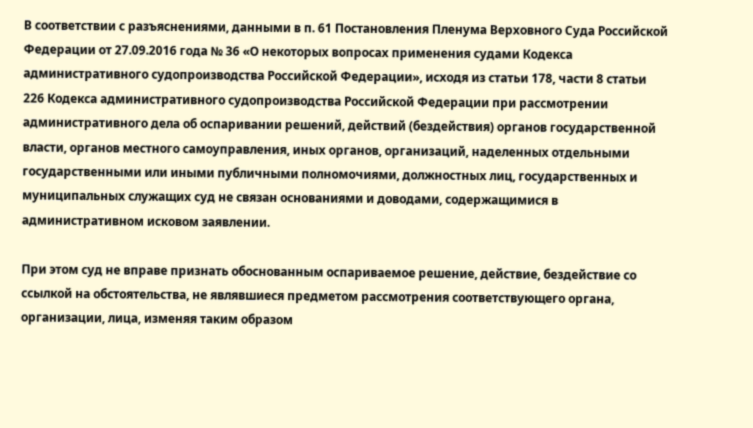В соответствии с разъяснениями, данными в п. 61 Постановления Пленума Верховного Суда Российской Федерации от 27.09.2016 года № 36 «О некоторых вопросах применения судами Кодекса административного судопроизводства Российской Федерации», исходя из статьи 178, части 8 статьи 226 Кодекса административного судопроизводства Российской Федерации при рассмотрении административного дела об оспаривании решений, действий (бездействия) органов государственной власти, органов местного самоуправления, иных органов, организаций, наделенных отдельными государственными или иными публичными полномочиями, должностных лиц, государственных и муниципальных служащих суд не связан основаниями и доводами, содержащимися в административном исковом заявлении.

При этом суд не вправе признать обоснованным оспариваемое решение, действие, бездействие со ссылкой на обстоятельства, не являвшиеся предметом рассмотрения соответствующего органа, организации, лица, изменяя таким образом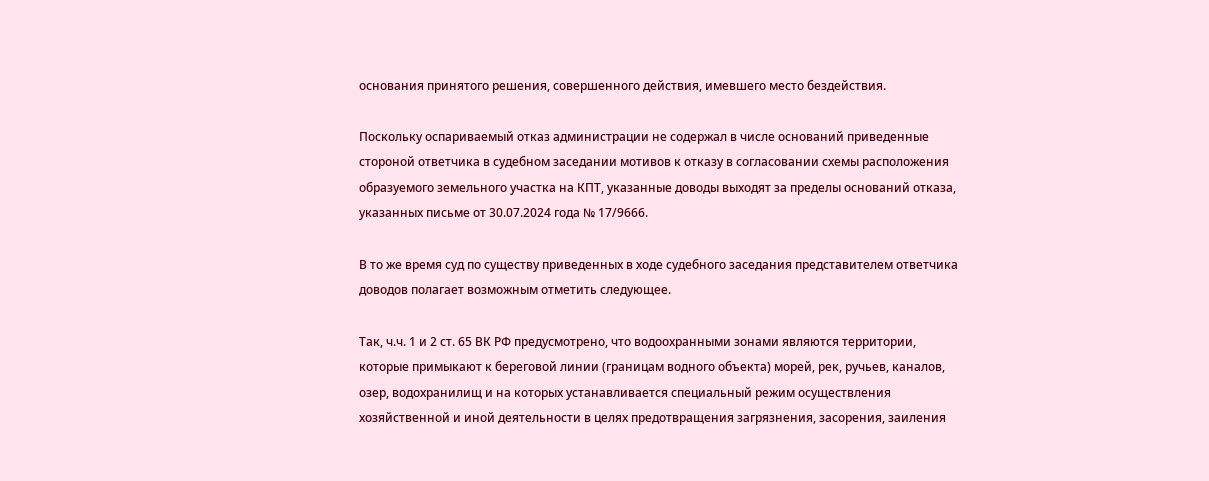основания принятого решения, совершенного действия, имевшего место бездействия.

Поскольку оспариваемый отказ администрации не содержал в числе оснований приведенные стороной ответчика в судебном заседании мотивов к отказу в согласовании схемы расположения образуемого земельного участка на КПТ, указанные доводы выходят за пределы оснований отказа, указанных письме от 30.07.2024 года № 17/9666.

В то же время суд по существу приведенных в ходе судебного заседания представителем ответчика доводов полагает возможным отметить следующее.

Так, ч.ч. 1 и 2 ст. 65 ВК РФ предусмотрено, что водоохранными зонами являются территории, которые примыкают к береговой линии (границам водного объекта) морей, рек, ручьев, каналов, озер, водохранилищ и на которых устанавливается специальный режим осуществления хозяйственной и иной деятельности в целях предотвращения загрязнения, засорения, заиления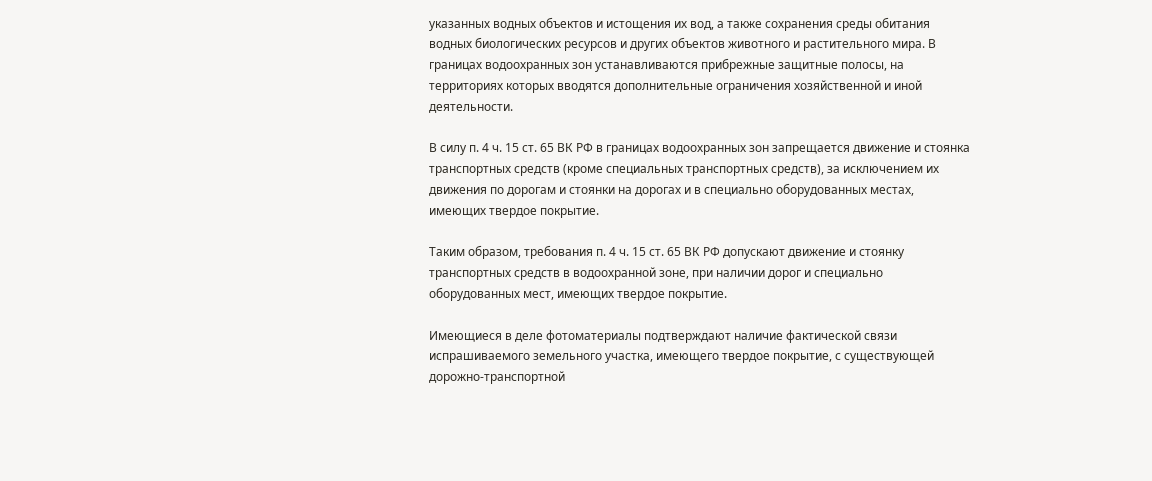указанных водных объектов и истощения их вод, а также сохранения среды обитания водных биологических ресурсов и других объектов животного и растительного мира. В границах водоохранных зон устанавливаются прибрежные защитные полосы, на территориях которых вводятся дополнительные ограничения хозяйственной и иной деятельности.

В силу п. 4 ч. 15 ст. 65 ВК РФ в границах водоохранных зон запрещается движение и стоянка транспортных средств (кроме специальных транспортных средств), за исключением их движения по дорогам и стоянки на дорогах и в специально оборудованных местах, имеющих твердое покрытие.

Таким образом, требования п. 4 ч. 15 ст. 65 ВК РФ допускают движение и стоянку транспортных средств в водоохранной зоне, при наличии дорог и специально оборудованных мест, имеющих твердое покрытие.

Имеющиеся в деле фотоматериалы подтверждают наличие фактической связи испрашиваемого земельного участка, имеющего твердое покрытие, с существующей дорожно-транспортной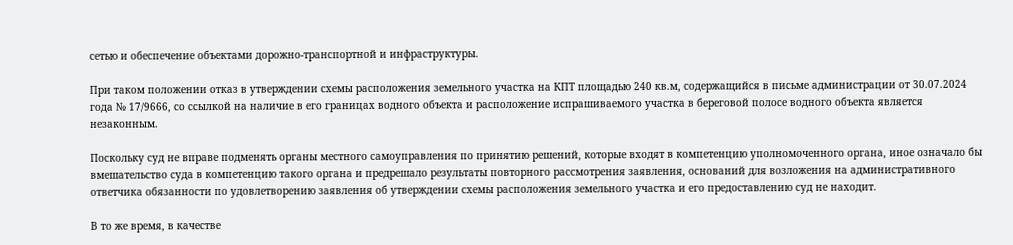сетью и обеспечение объектами дорожно-транспортной и инфраструктуры.

При таком положении отказ в утверждении схемы расположения земельного участка на КПТ площадью 240 кв.м, содержащийся в письме администрации от 30.07.2024 года № 17/9666, со ссылкой на наличие в его границах водного объекта и расположение испрашиваемого участка в береговой полосе водного объекта является незаконным.

Поскольку суд не вправе подменять органы местного самоуправления по принятию решений, которые входят в компетенцию уполномоченного органа, иное означало бы вмешательство суда в компетенцию такого органа и предрешало результаты повторного рассмотрения заявления, оснований для возложения на административного ответчика обязанности по удовлетворению заявления об утверждении схемы расположения земельного участка и его предоставлению суд не находит.

В то же время, в качестве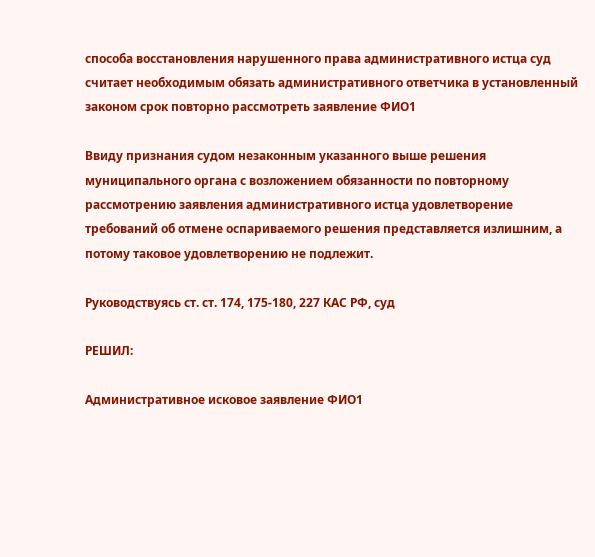способа восстановления нарушенного права административного истца суд считает необходимым обязать административного ответчика в установленный законом срок повторно рассмотреть заявление ФИО1

Ввиду признания судом незаконным указанного выше решения муниципального органа с возложением обязанности по повторному рассмотрению заявления административного истца удовлетворение требований об отмене оспариваемого решения представляется излишним, а потому таковое удовлетворению не подлежит.

Руководствуясь ст. ст. 174, 175-180, 227 КАС РФ, суд

РЕШИЛ:

Административное исковое заявление ФИО1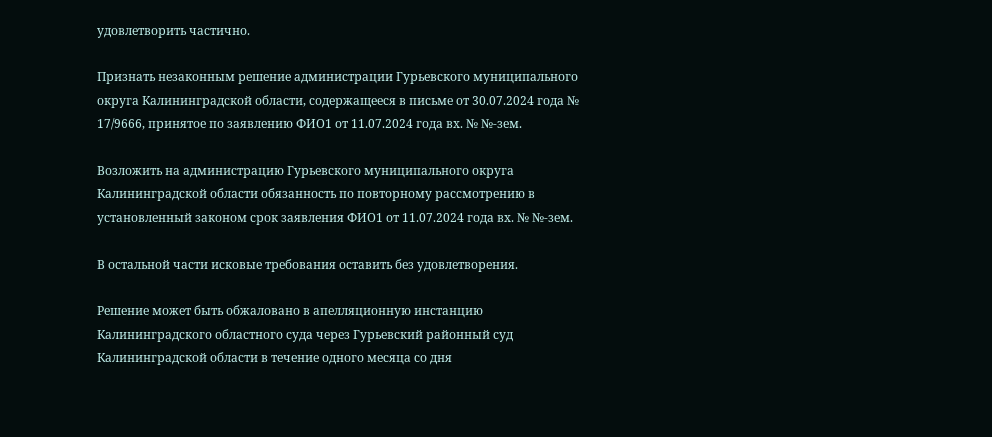удовлетворить частично.

Признать незаконным решение администрации Гурьевского муниципального округа Калининградской области, содержащееся в письме от 30.07.2024 года № 17/9666, принятое по заявлению ФИО1 от 11.07.2024 года вх. № №-зем.

Возложить на администрацию Гурьевского муниципального округа Калининградской области обязанность по повторному рассмотрению в установленный законом срок заявления ФИО1 от 11.07.2024 года вх. № №-зем.

В остальной части исковые требования оставить без удовлетворения.

Решение может быть обжаловано в апелляционную инстанцию Калининградского областного суда через Гурьевский районный суд Калининградской области в течение одного месяца со дня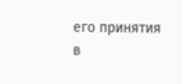его принятия в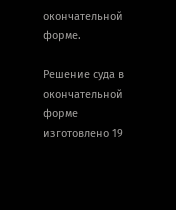окончательной форме.

Решение суда в окончательной форме изготовлено 19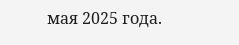мая 2025 года.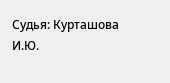Судья: Курташова И.Ю.